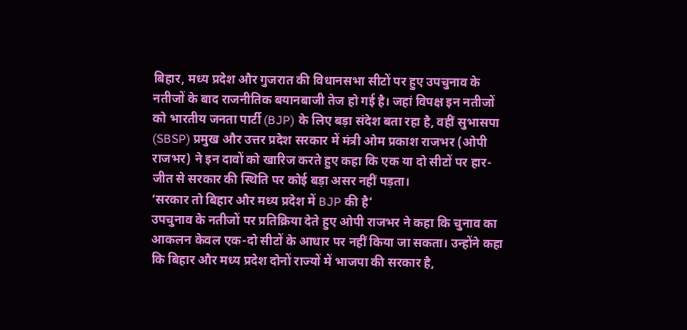बिहार, मध्य प्रदेश और गुजरात की विधानसभा सीटों पर हुए उपचुनाव के नतीजों के बाद राजनीतिक बयानबाजी तेज हो गई है। जहां विपक्ष इन नतीजों को भारतीय जनता पार्टी (BJP) के लिए बड़ा संदेश बता रहा है, वहीं सुभासपा (SBSP) प्रमुख और उत्तर प्रदेश सरकार में मंत्री ओम प्रकाश राजभर (ओपी राजभर) ने इन दावों को खारिज करते हुए कहा कि एक या दो सीटों पर हार-जीत से सरकार की स्थिति पर कोई बड़ा असर नहीं पड़ता।
‘सरकार तो बिहार और मध्य प्रदेश में BJP की है’
उपचुनाव के नतीजों पर प्रतिक्रिया देते हुए ओपी राजभर ने कहा कि चुनाव का आकलन केवल एक-दो सीटों के आधार पर नहीं किया जा सकता। उन्होंने कहा कि बिहार और मध्य प्रदेश दोनों राज्यों में भाजपा की सरकार है,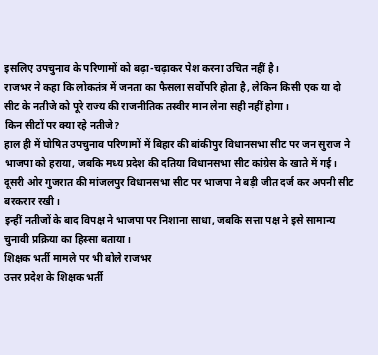इसलिए उपचुनाव के परिणामों को बढ़ा-चढ़ाकर पेश करना उचित नहीं है।
राजभर ने कहा कि लोकतंत्र में जनता का फैसला सर्वोपरि होता है, लेकिन किसी एक या दो सीट के नतीजे को पूरे राज्य की राजनीतिक तस्वीर मान लेना सही नहीं होगा।
किन सीटों पर क्या रहे नतीजे?
हाल ही में घोषित उपचुनाव परिणामों में बिहार की बांकीपुर विधानसभा सीट पर जन सुराज ने भाजपा को हराया, जबकि मध्य प्रदेश की दतिया विधानसभा सीट कांग्रेस के खाते में गई। दूसरी ओर गुजरात की मांजलपुर विधानसभा सीट पर भाजपा ने बड़ी जीत दर्ज कर अपनी सीट बरकरार रखी।
इन्हीं नतीजों के बाद विपक्ष ने भाजपा पर निशाना साधा, जबकि सत्ता पक्ष ने इसे सामान्य चुनावी प्रक्रिया का हिस्सा बताया।
शिक्षक भर्ती मामले पर भी बोले राजभर
उत्तर प्रदेश के शिक्षक भर्ती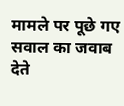मामले पर पूछे गए सवाल का जवाब देते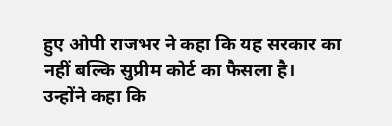हुए ओपी राजभर ने कहा कि यह सरकार का नहीं बल्कि सुप्रीम कोर्ट का फैसला है। उन्होंने कहा कि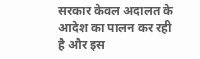सरकार केवल अदालत के आदेश का पालन कर रही है और इस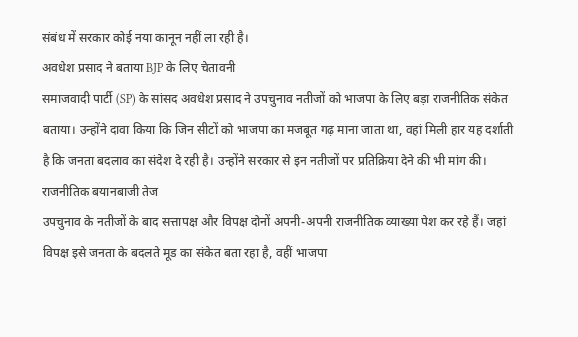संबंध में सरकार कोई नया कानून नहीं ला रही है।
अवधेश प्रसाद ने बताया BJP के लिए चेतावनी
समाजवादी पार्टी (SP) के सांसद अवधेश प्रसाद ने उपचुनाव नतीजों को भाजपा के लिए बड़ा राजनीतिक संकेत बताया। उन्होंने दावा किया कि जिन सीटों को भाजपा का मजबूत गढ़ माना जाता था, वहां मिली हार यह दर्शाती है कि जनता बदलाव का संदेश दे रही है। उन्होंने सरकार से इन नतीजों पर प्रतिक्रिया देने की भी मांग की।
राजनीतिक बयानबाजी तेज
उपचुनाव के नतीजों के बाद सत्तापक्ष और विपक्ष दोनों अपनी-अपनी राजनीतिक व्याख्या पेश कर रहे हैं। जहां विपक्ष इसे जनता के बदलते मूड का संकेत बता रहा है, वहीं भाजपा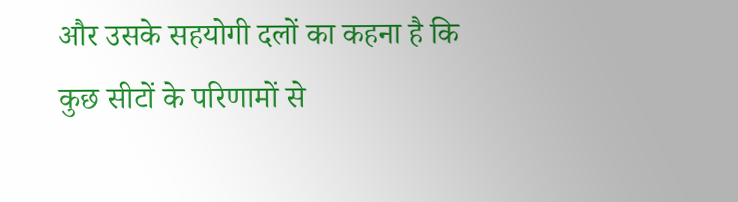और उसके सहयोगी दलों का कहना है कि कुछ सीटों के परिणामों से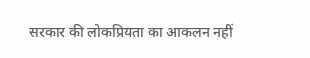सरकार की लोकप्रियता का आकलन नहीं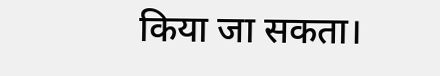किया जा सकता।